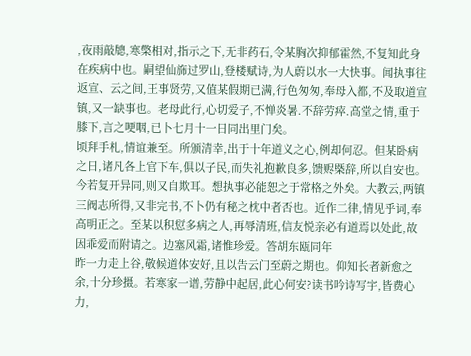,夜雨敲牕,寒檠相对,指示之下,无非药石,令某胸次抑郁霍然,不复知此身在疾病中也。嗣望仙旆过罗山,登楼赋诗,为人蔚以水一大快事。闻执事往返宣、云之间,王事贤劳,又值某假期已满,行色匆匆,奉母入都,不及取道宣镇,又一缺事也。老母此行,心切爱子,不惮炎暑.不辞劳瘁.高堂之情,重于膝下,言之哽咽,已卜七月十一日同出里门矣。
顷拜手札,情谊兼至。所颁清幸,出于十年道义之心,例却何忍。但某卧病之日,诸凡各上官下车,俱以子民,而失礼抱歉良多,馈赆槩辞,所以自安也。今若复开异同,则又自欺耳。想执事必能恕之于常格之外矣。大教云,两镇三阀志所得,又非完书,不卜仍有秘之枕中者否也。近作二律,情见乎词,奉高明正之。至某以积愆多病之人,再辱清班,信友悦亲必有道焉以处此,故因乖爱而附请之。边塞风霜,诸惟珍爱。答胡东瓯同年
昨一力走上谷,敬候道体安好,且以告云门至蔚之期也。仰知长者新愈之余,十分珍摄。若寒家一谱,劳静中起居,此心何安?读书吟诗写宇,皆费心力,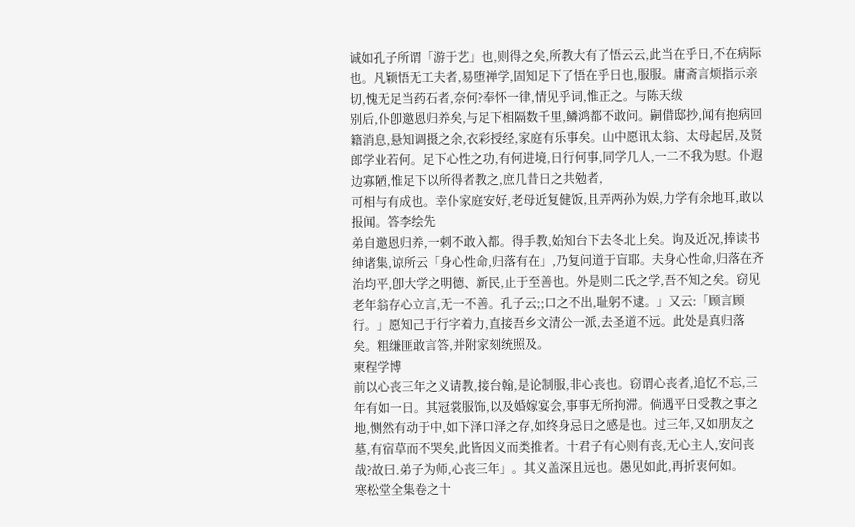诚如孔子所谓「游于艺」也,则得之矣,所教大有了悟云云,此当在乎日,不在病际也。凡颖悟无工夫者,易堕禅学,固知足下了悟在乎日也,服服。庸斋言烦指示亲切,愧无足当药石者,奈何?奉怀一律,情见乎词,惟正之。与陈天绂
别后,仆卽邀恩归养矣,与足下相隔数千里,鳞鸿都不敢问。嗣借邸抄,闻有抱病回籍消息,悬知调摄之余,衣彩授经,家庭有乐事矣。山中愿讯太翁、太母起居,及贤郎学业若何。足下心性之功,有何进境,日行何事,同学几人,一二不我为慰。仆遐边寡陋,惟足下以所得者教之,庶几昔日之共勉者,
可相与有成也。幸仆家庭安好,老母近复健饭,且弄两孙为娱,力学有余地耳,敢以报闻。答李绘先
弟自邀恩归养,一刺不敢入都。得手教,始知台下去冬北上矣。询及近况,捧读书绅诸集,谅所云「身心性命,归落有在」,乃复问道于盲耶。夫身心性命,归落在齐治均平,卽大学之明德、新民,止于至善也。外是则二氏之学,吾不知之矣。窃见老年翁存心立言,无一不善。孔子云;;口之不出,耻躬不逮。」又云:「顾言顾行。」愿知己于行字着力,直接吾乡文清公一派,去圣道不远。此处是真归落矣。粗缣匪敢言答,并附家刻统照及。
柬程学博
前以心丧三年之义请教,接台翰,是论制服,非心丧也。窃谓心丧者,追忆不忘,三年有如一日。其冠裳服饰,以及婚嫁宴会,事事无所拘滞。倘遇平日受教之事之地,恻然有动于中,如下泽口泽之存,如终身忌日之感是也。过三年,又如朋友之墓,有宿草而不哭矣,此皆因义而类推者。十君子有心则有丧,无心主人,安问丧哉?故曰.弟子为师,心丧三年」。其义盖深且远也。愚见如此,再折衷何如。
寒松堂全集卷之十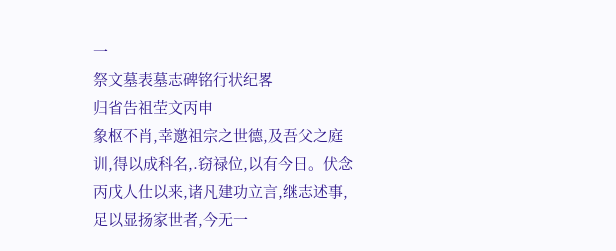一
祭文墓表墓志碑铭行状纪畧
归省告祖茔文丙申
象枢不肖,幸邀祖宗之世德,及吾父之庭训,得以成科名,.窃禄位,以有今日。伏念丙戊人仕以来,诸凡建功立言,继志述事,足以显扬家世者,今无一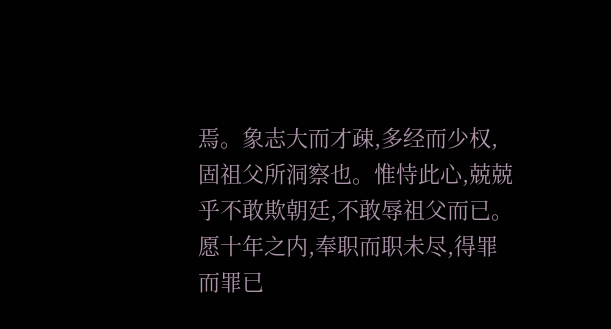焉。象志大而才疎,多经而少权,固祖父所洞察也。惟恃此心,兢兢乎不敢欺朝廷,不敢辱祖父而已。愿十年之内,奉职而职未尽,得罪而罪已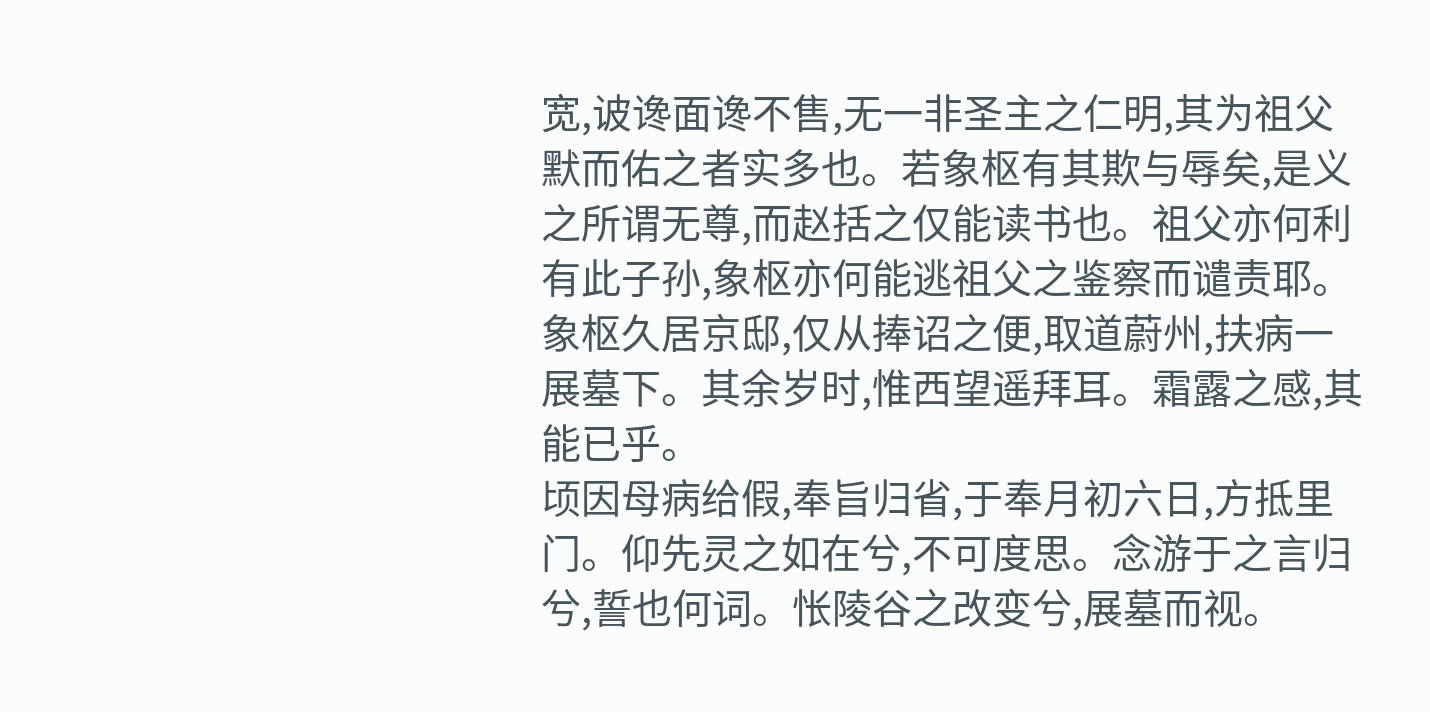宽,诐谗面谗不售,无一非圣主之仁明,其为祖父默而佑之者实多也。若象枢有其欺与辱矣,是义之所谓无尊,而赵括之仅能读书也。祖父亦何利有此子孙,象枢亦何能逃祖父之鉴察而谴责耶。
象枢久居京邸,仅从捧诏之便,取道蔚州,扶病一展墓下。其余岁时,惟西望遥拜耳。霜露之感,其能已乎。
顷因母病给假,奉旨归省,于奉月初六日,方抵里门。仰先灵之如在兮,不可度思。念游于之言归兮,誓也何词。怅陵谷之改变兮,展墓而视。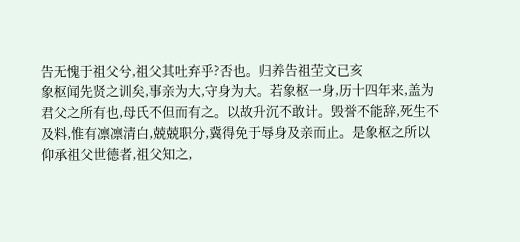告无愧于祖父兮,祖父其吐弃乎?否也。归养告祖茔文已亥
象枢闻先贤之训矣,事亲为大,守身为大。若象枢一身,历十四年来,盖为君父之所有也,母氏不但而有之。以故升沉不敢计。毁誉不能辞,死生不及料,惟有凛凛清白,兢兢职分,冀得免于辱身及亲而止。是象枢之所以仰承祖父世德者,祖父知之,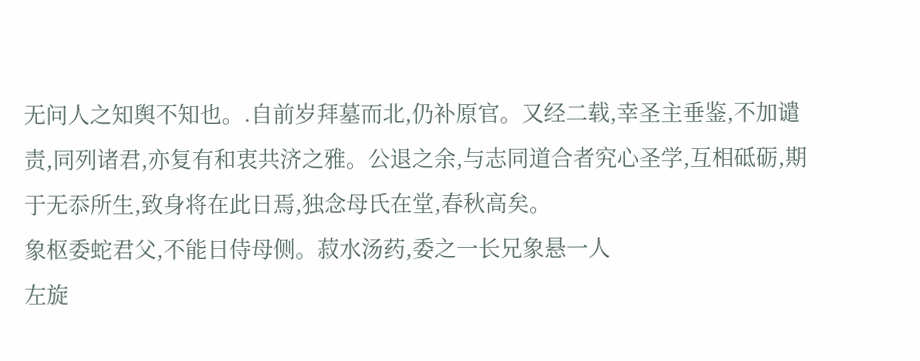无问人之知舆不知也。.自前岁拜墓而北,仍补原官。又经二载,幸圣主垂鉴,不加谴责,同列诸君,亦复有和衷共济之雅。公退之余,与志同道合者究心圣学,互相砥砺,期于无忝所生,致身将在此日焉,独念母氏在堂,春秋高矣。
象枢委蛇君父,不能日侍母侧。菽水汤药,委之一长兄象悬一人
左旋